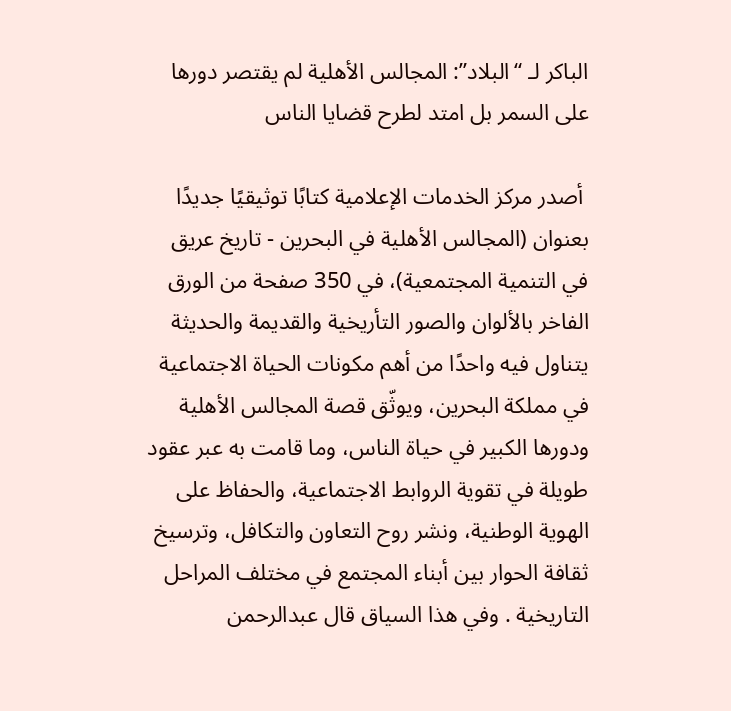الباكر لـ “البلاد”: المجالس الأهلية لم يقتصر دورها على السمر بل امتد لطرح قضايا الناس

 أصدر مركز الخدمات الإعلامية كتابًا توثيقيًا جديدًا بعنوان (المجالس الأهلية في البحرين - تاريخ عريق في التنمية المجتمعية)، في 350 صفحة من الورق الفاخر بالألوان والصور التأريخية والقديمة والحديثة يتناول فيه واحدًا من أهم مكونات الحياة الاجتماعية في مملكة البحرين، ويوثّق قصة المجالس الأهلية ودورها الكبير في حياة الناس، وما قامت به عبر عقود طويلة في تقوية الروابط الاجتماعية، والحفاظ على الهوية الوطنية، ونشر روح التعاون والتكافل، وترسيخ ثقافة الحوار بين أبناء المجتمع في مختلف المراحل التاريخية . وفي هذا السياق قال عبدالرحمن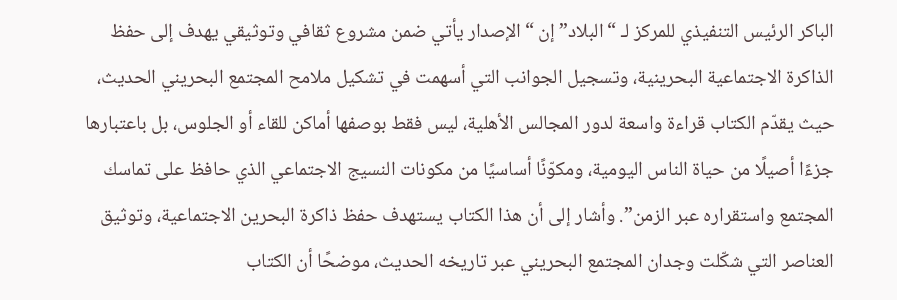الباكر الرئيس التنفيذي للمركز لـ “البلاد” إن “الإصدار يأتي ضمن مشروع ثقافي وتوثيقي يهدف إلى حفظ الذاكرة الاجتماعية البحرينية، وتسجيل الجوانب التي أسهمت في تشكيل ملامح المجتمع البحريني الحديث، حيث يقدّم الكتاب قراءة واسعة لدور المجالس الأهلية، ليس فقط بوصفها أماكن للقاء أو الجلوس، بل باعتبارها جزءًا أصيلًا من حياة الناس اليومية، ومكوّنًا أساسيًا من مكونات النسيج الاجتماعي الذي حافظ على تماسك المجتمع واستقراره عبر الزمن”. وأشار إلى أن هذا الكتاب يستهدف حفظ ذاكرة البحرين الاجتماعية، وتوثيق العناصر التي شكّلت وجدان المجتمع البحريني عبر تاريخه الحديث، موضحًا أن الكتاب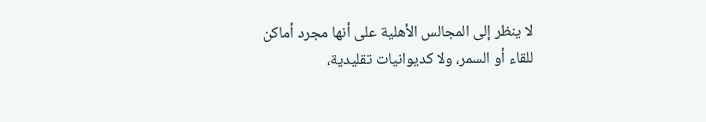لا ينظر إلى المجالس الأهلية على أنها مجرد أماكن للقاء أو السمر، ولا كديوانيات تقليدية،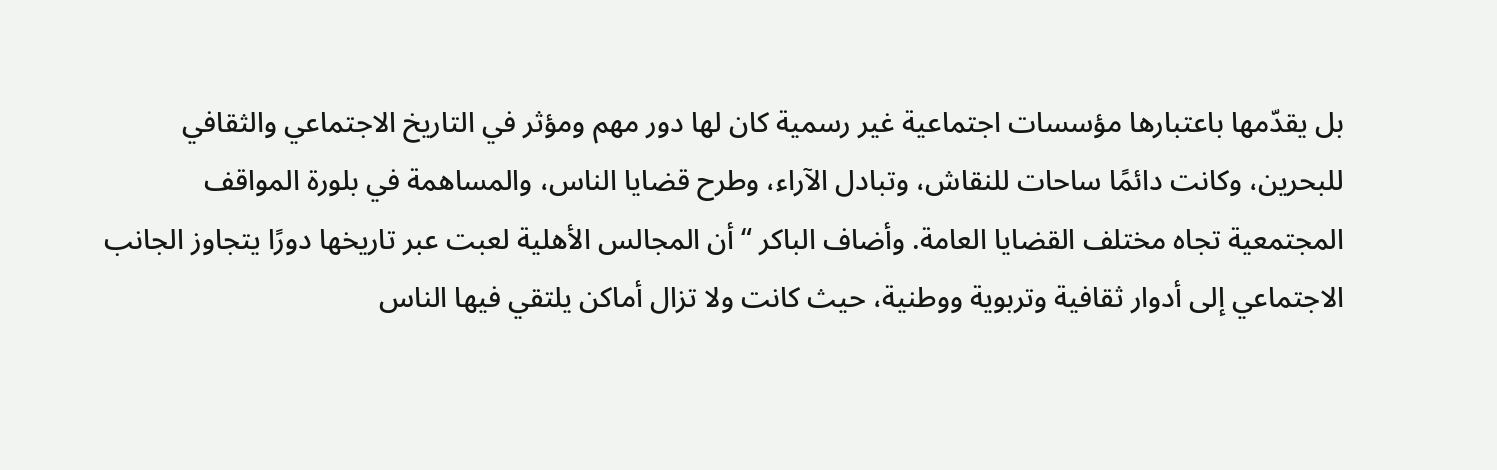بل يقدّمها باعتبارها مؤسسات اجتماعية غير رسمية كان لها دور مهم ومؤثر في التاريخ الاجتماعي والثقافي للبحرين، وكانت دائمًا ساحات للنقاش، وتبادل الآراء، وطرح قضايا الناس، والمساهمة في بلورة المواقف المجتمعية تجاه مختلف القضايا العامة. وأضاف الباكر “أن المجالس الأهلية لعبت عبر تاريخها دورًا يتجاوز الجانب الاجتماعي إلى أدوار ثقافية وتربوية ووطنية، حيث كانت ولا تزال أماكن يلتقي فيها الناس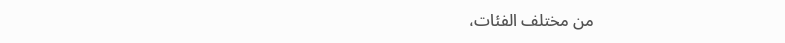من مختلف الفئات،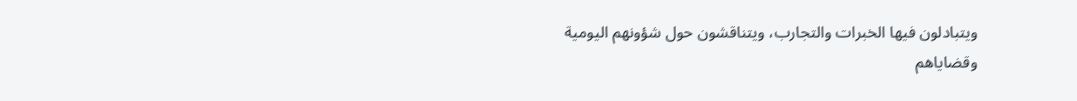ويتبادلون فيها الخبرات والتجارب، ويتناقشون حول شؤونهم اليومية وقضاياهم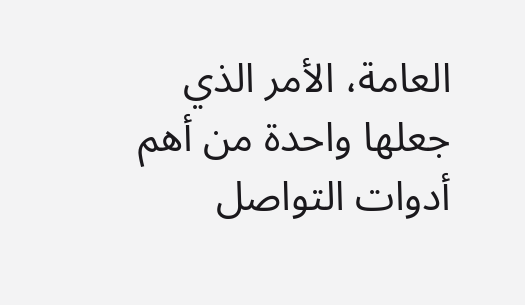العامة، الأمر الذي جعلها واحدة من أهم أدوات التواصل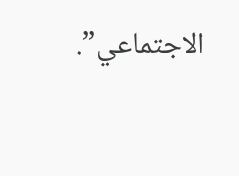الاجتماعي”.